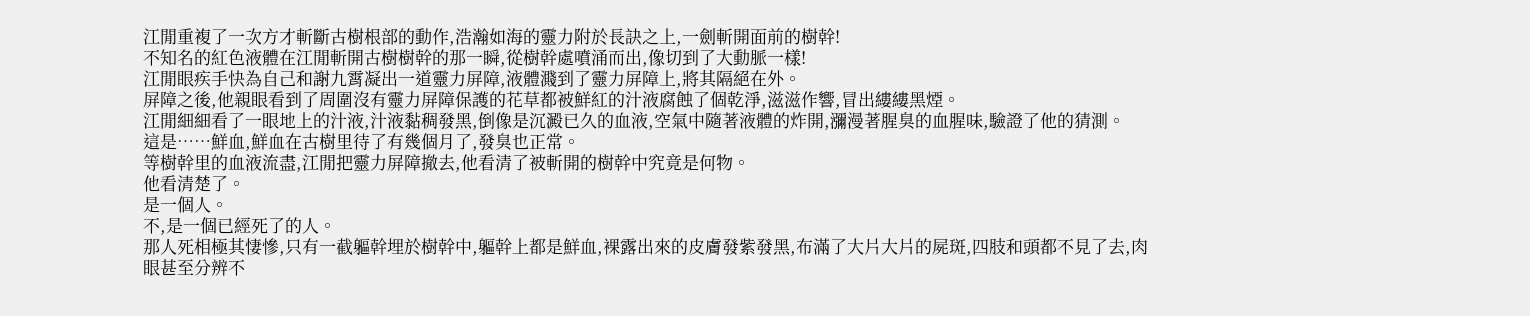江閒重複了一次方才斬斷古樹根部的動作,浩瀚如海的靈力附於長訣之上,一劍斬開面前的樹幹!
不知名的紅色液體在江閒斬開古樹樹幹的那一瞬,從樹幹處噴涌而出,像切到了大動脈一樣!
江閒眼疾手快為自己和謝九霄凝出一道靈力屏障,液體濺到了靈力屏障上,將其隔絕在外。
屏障之後,他親眼看到了周圍沒有靈力屏障保護的花草都被鮮紅的汁液腐蝕了個乾淨,滋滋作響,冒出縷縷黑煙。
江閒細細看了一眼地上的汁液,汁液黏稠發黑,倒像是沉澱已久的血液,空氣中隨著液體的炸開,瀰漫著腥臭的血腥味,驗證了他的猜測。
這是……鮮血,鮮血在古樹里待了有幾個月了,發臭也正常。
等樹幹里的血液流盡,江閒把靈力屏障撤去,他看清了被斬開的樹幹中究竟是何物。
他看清楚了。
是一個人。
不,是一個已經死了的人。
那人死相極其悽慘,只有一截軀幹埋於樹幹中,軀幹上都是鮮血,裸露出來的皮膚發紫發黑,布滿了大片大片的屍斑,四肢和頭都不見了去,肉眼甚至分辨不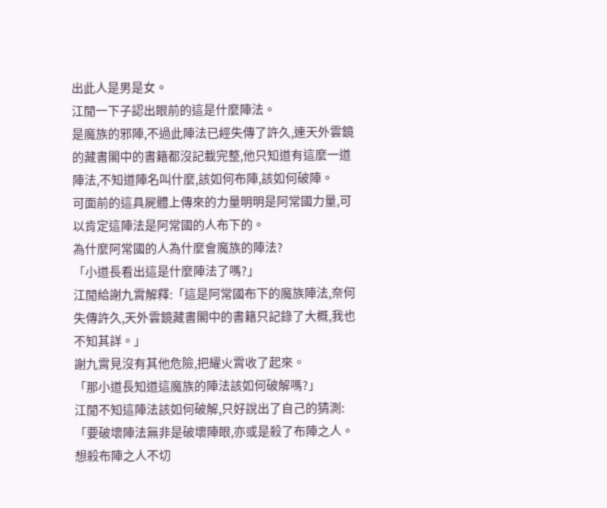出此人是男是女。
江閒一下子認出眼前的這是什麼陣法。
是魔族的邪陣,不過此陣法已經失傳了許久,連天外雲鏡的藏書閣中的書籍都沒記載完整,他只知道有這麼一道陣法,不知道陣名叫什麼,該如何布陣,該如何破陣。
可面前的這具屍體上傳來的力量明明是阿常國力量,可以肯定這陣法是阿常國的人布下的。
為什麼阿常國的人為什麼會魔族的陣法?
「小道長看出這是什麼陣法了嗎?」
江閒給謝九霄解釋:「這是阿常國布下的魔族陣法,奈何失傳許久,天外雲鏡藏書閣中的書籍只記錄了大概,我也不知其詳。」
謝九霄見沒有其他危險,把耀火霄收了起來。
「那小道長知道這魔族的陣法該如何破解嗎?」
江閒不知這陣法該如何破解,只好說出了自己的猜測:「要破壞陣法無非是破壞陣眼,亦或是殺了布陣之人。想殺布陣之人不切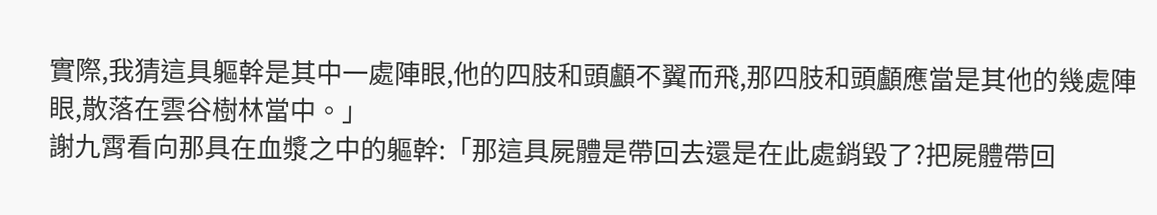實際,我猜這具軀幹是其中一處陣眼,他的四肢和頭顱不翼而飛,那四肢和頭顱應當是其他的幾處陣眼,散落在雲谷樹林當中。」
謝九霄看向那具在血漿之中的軀幹:「那這具屍體是帶回去還是在此處銷毀了?把屍體帶回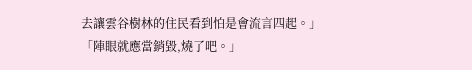去讓雲谷樹林的住民看到怕是會流言四起。」
「陣眼就應當銷毀,燒了吧。」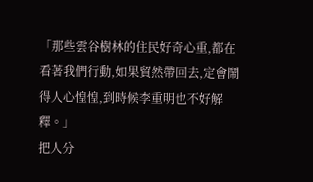「那些雲谷樹林的住民好奇心重,都在看著我們行動,如果貿然帶回去,定會鬧得人心惶惶,到時候李重明也不好解釋。」
把人分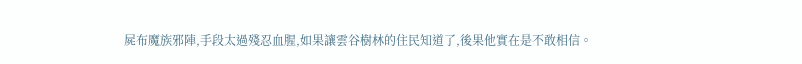屍布魔族邪陣,手段太過殘忍血腥,如果讓雲谷樹林的住民知道了,後果他實在是不敢相信。